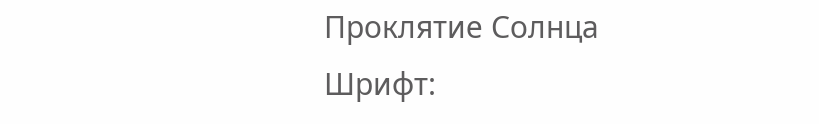Проклятие Солнца
Шрифт: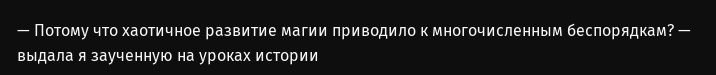— Потому что хаотичное развитие магии приводило к многочисленным беспорядкам? — выдала я заученную на уроках истории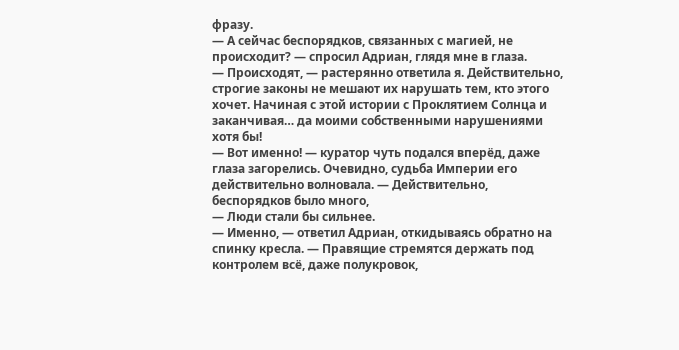фразу.
— А сейчас беспорядков, связанных с магией, не происходит? — спросил Адриан, глядя мне в глаза.
— Происходят, — растерянно ответила я. Действительно, строгие законы не мешают их нарушать тем, кто этого хочет. Начиная с этой истории с Проклятием Солнца и заканчивая… да моими собственными нарушениями хотя бы!
— Вот именно! — куратор чуть подался вперёд, даже глаза загорелись. Очевидно, судьба Империи его действительно волновала. — Действительно, беспорядков было много,
— Люди стали бы сильнее.
— Именно, — ответил Адриан, откидываясь обратно на спинку кресла. — Правящие стремятся держать под контролем всё, даже полукровок,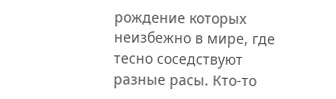рождение которых неизбежно в мире, где тесно соседствуют разные расы. Кто-то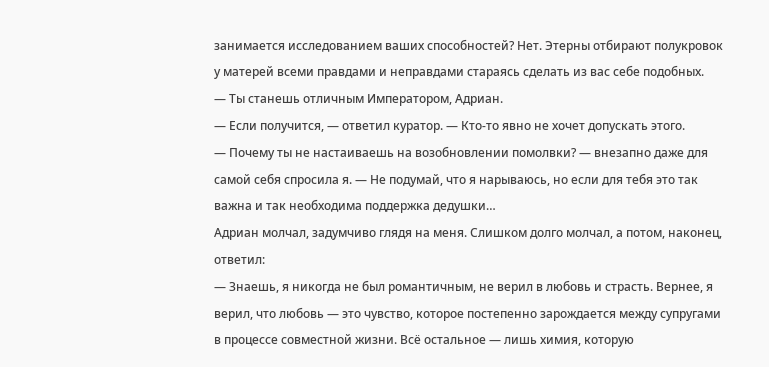занимается исследованием ваших способностей? Нет. Этерны отбирают полукровок у матерей всеми правдами и неправдами стараясь сделать из вас себе подобных.
— Ты станешь отличным Императором, Адриан.
— Если получится, — ответил куратор. — Кто-то явно не хочет допускать этого.
— Почему ты не настаиваешь на возобновлении помолвки? — внезапно даже для самой себя спросила я. — Не подумай, что я нарываюсь, но если для тебя это так важна и так необходима поддержка дедушки…
Адриан молчал, задумчиво глядя на меня. Слишком долго молчал, а потом, наконец, ответил:
— Знаешь, я никогда не был романтичным, не верил в любовь и страсть. Вернее, я верил, что любовь — это чувство, которое постепенно зарождается между супругами в процессе совместной жизни. Всё остальное — лишь химия, которую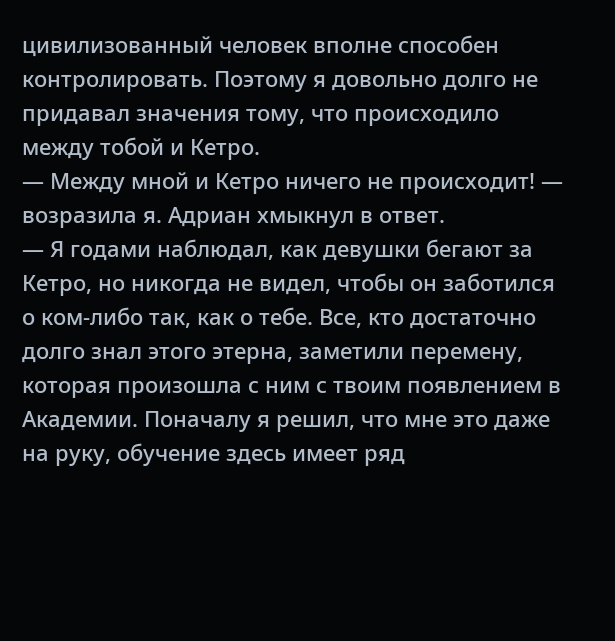цивилизованный человек вполне способен контролировать. Поэтому я довольно долго не придавал значения тому, что происходило между тобой и Кетро.
— Между мной и Кетро ничего не происходит! — возразила я. Адриан хмыкнул в ответ.
— Я годами наблюдал, как девушки бегают за Кетро, но никогда не видел, чтобы он заботился о ком-либо так, как о тебе. Все, кто достаточно долго знал этого этерна, заметили перемену, которая произошла с ним с твоим появлением в Академии. Поначалу я решил, что мне это даже на руку, обучение здесь имеет ряд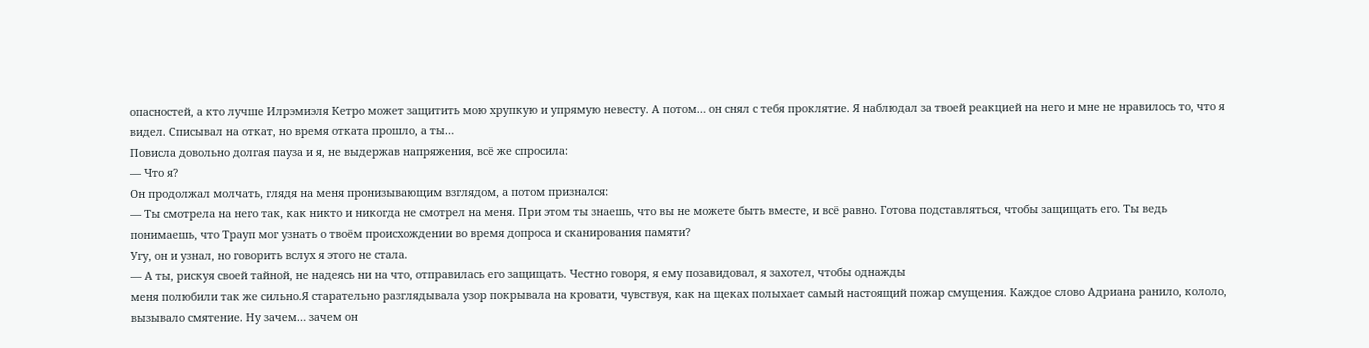опасностей, а кто лучше Илрэмиэля Кетро может защитить мою хрупкую и упрямую невесту. А потом… он снял с тебя проклятие. Я наблюдал за твоей реакцией на него и мне не нравилось то, что я видел. Списывал на откат, но время отката прошло, а ты…
Повисла довольно долгая пауза и я, не выдержав напряжения, всё же спросила:
— Что я?
Он продолжал молчать, глядя на меня пронизывающим взглядом, а потом признался:
— Ты смотрела на него так, как никто и никогда не смотрел на меня. При этом ты знаешь, что вы не можете быть вместе, и всё равно. Готова подставляться, чтобы защищать его. Ты ведь понимаешь, что Трауп мог узнать о твоём происхождении во время допроса и сканирования памяти?
Угу, он и узнал, но говорить вслух я этого не стала.
— А ты, рискуя своей тайной, не надеясь ни на что, отправилась его защищать. Честно говоря, я ему позавидовал, я захотел, чтобы однажды
меня полюбили так же сильно.Я старательно разглядывала узор покрывала на кровати, чувствуя, как на щеках полыхает самый настоящий пожар смущения. Каждое слово Адриана ранило, кололо, вызывало смятение. Ну зачем… зачем он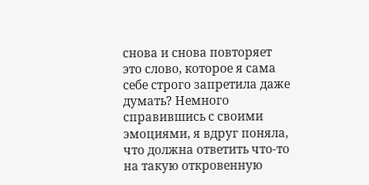снова и снова повторяет это слово, которое я сама себе строго запретила даже думать? Немного справившись с своими эмоциями, я вдруг поняла, что должна ответить что-то на такую откровенную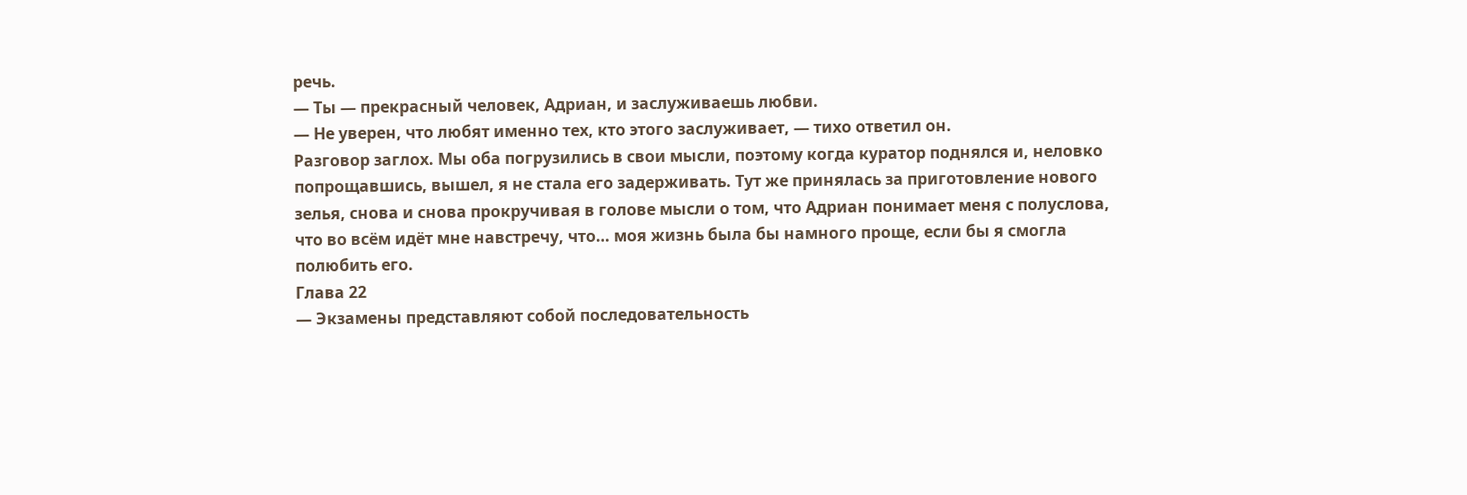речь.
— Ты — прекрасный человек, Адриан, и заслуживаешь любви.
— Не уверен, что любят именно тех, кто этого заслуживает, — тихо ответил он.
Разговор заглох. Мы оба погрузились в свои мысли, поэтому когда куратор поднялся и, неловко попрощавшись, вышел, я не стала его задерживать. Тут же принялась за приготовление нового зелья, снова и снова прокручивая в голове мысли о том, что Адриан понимает меня с полуслова, что во всём идёт мне навстречу, что… моя жизнь была бы намного проще, если бы я смогла полюбить его.
Глава 22
— Экзамены представляют собой последовательность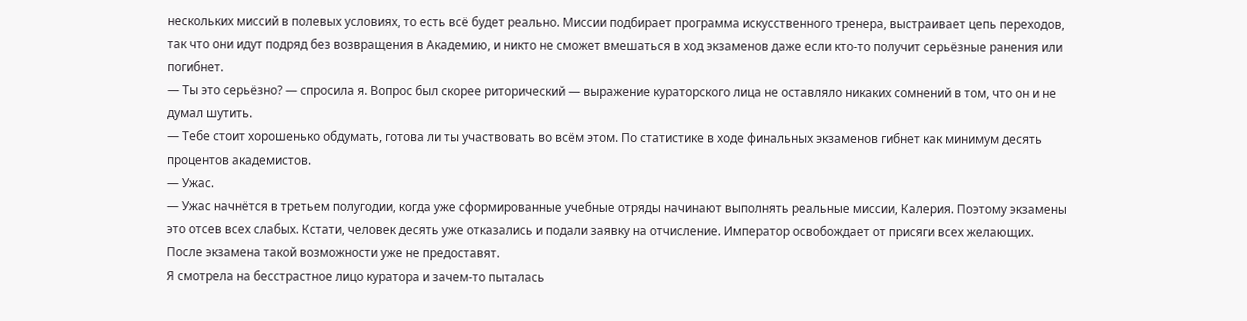нескольких миссий в полевых условиях, то есть всё будет реально. Миссии подбирает программа искусственного тренера, выстраивает цепь переходов, так что они идут подряд без возвращения в Академию, и никто не сможет вмешаться в ход экзаменов даже если кто-то получит серьёзные ранения или погибнет.
— Ты это серьёзно? — спросила я. Вопрос был скорее риторический — выражение кураторского лица не оставляло никаких сомнений в том, что он и не думал шутить.
— Тебе стоит хорошенько обдумать, готова ли ты участвовать во всём этом. По статистике в ходе финальных экзаменов гибнет как минимум десять процентов академистов.
— Ужас.
— Ужас начнётся в третьем полугодии, когда уже сформированные учебные отряды начинают выполнять реальные миссии, Калерия. Поэтому экзамены это отсев всех слабых. Кстати, человек десять уже отказались и подали заявку на отчисление. Император освобождает от присяги всех желающих. После экзамена такой возможности уже не предоставят.
Я смотрела на бесстрастное лицо куратора и зачем-то пыталась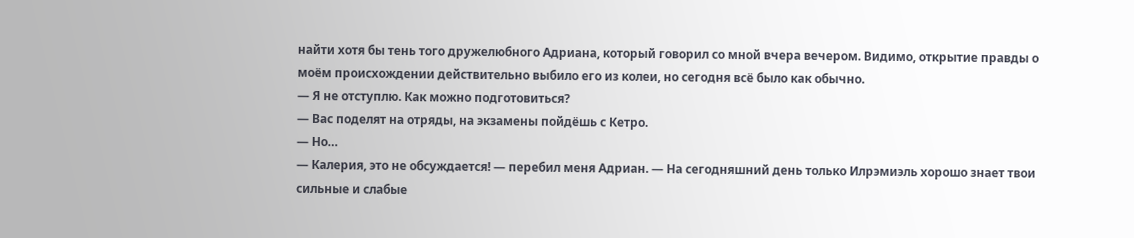найти хотя бы тень того дружелюбного Адриана, который говорил со мной вчера вечером. Видимо, открытие правды о моём происхождении действительно выбило его из колеи, но сегодня всё было как обычно.
— Я не отступлю. Как можно подготовиться?
— Вас поделят на отряды, на экзамены пойдёшь с Кетро.
— Но…
— Калерия, это не обсуждается! — перебил меня Адриан. — На сегодняшний день только Илрэмиэль хорошо знает твои сильные и слабые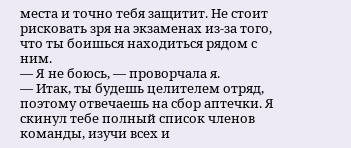места и точно тебя защитит. Не стоит рисковать зря на экзаменах из-за того, что ты боишься находиться рядом с ним.
— Я не боюсь, — проворчала я.
— Итак, ты будешь целителем отряд, поэтому отвечаешь на сбор аптечки. Я скинул тебе полный список членов команды, изучи всех и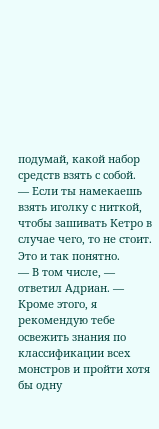подумай, какой набор средств взять с собой.
— Если ты намекаешь взять иголку с ниткой, чтобы зашивать Кетро в случае чего, то не стоит. Это и так понятно.
— В том числе, — ответил Адриан. — Кроме этого, я рекомендую тебе освежить знания по классификации всех монстров и пройти хотя бы одну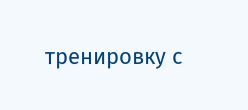тренировку с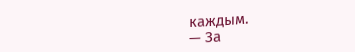каждым.
— За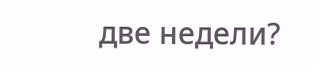две недели?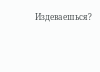Издеваешься?